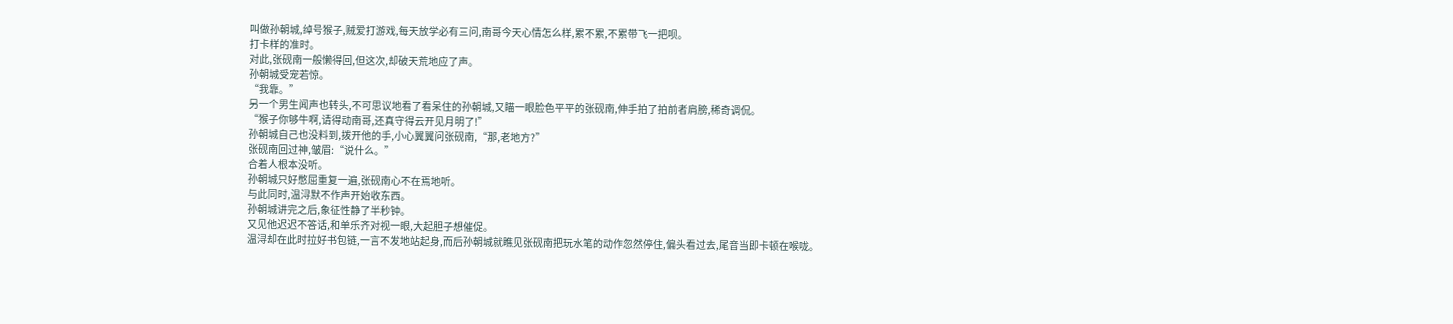叫做孙朝城,绰号猴子,贼爱打游戏,每天放学必有三问,南哥今天心情怎么样,累不累,不累带飞一把呗。
打卡样的准时。
对此,张砚南一般懒得回,但这次,却破天荒地应了声。
孙朝城受宠若惊。
“我靠。”
另一个男生闻声也转头,不可思议地看了看呆住的孙朝城,又瞄一眼脸色平平的张砚南,伸手拍了拍前者肩膀,稀奇调侃。
“猴子你够牛啊,请得动南哥,还真守得云开见月明了!”
孙朝城自己也没料到,拨开他的手,小心翼翼问张砚南,“那,老地方?”
张砚南回过神,皱眉:“说什么。”
合着人根本没听。
孙朝城只好憋屈重复一遍,张砚南心不在焉地听。
与此同时,温浔默不作声开始收东西。
孙朝城讲完之后,象征性静了半秒钟。
又见他迟迟不答话,和单乐齐对视一眼,大起胆子想催促。
温浔却在此时拉好书包链,一言不发地站起身,而后孙朝城就瞧见张砚南把玩水笔的动作忽然停住,偏头看过去,尾音当即卡顿在喉咙。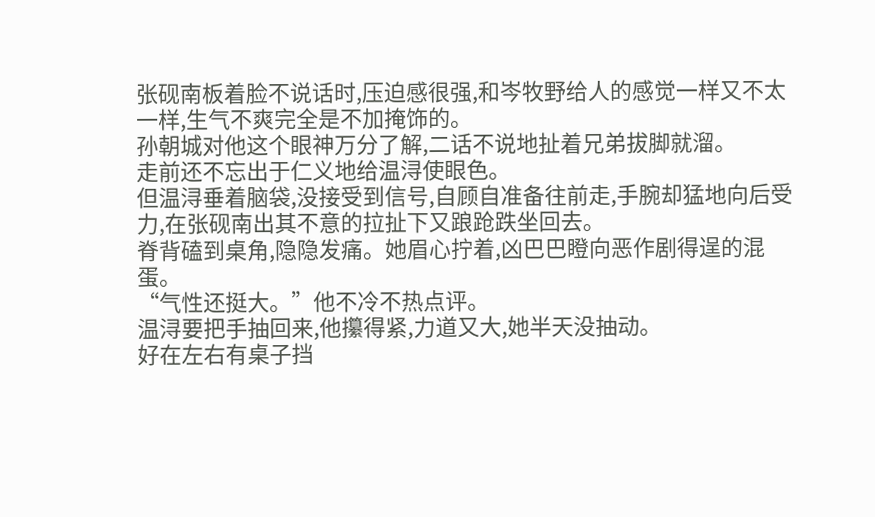张砚南板着脸不说话时,压迫感很强,和岑牧野给人的感觉一样又不太一样,生气不爽完全是不加掩饰的。
孙朝城对他这个眼神万分了解,二话不说地扯着兄弟拔脚就溜。
走前还不忘出于仁义地给温浔使眼色。
但温浔垂着脑袋,没接受到信号,自顾自准备往前走,手腕却猛地向后受力,在张砚南出其不意的拉扯下又踉跄跌坐回去。
脊背磕到桌角,隐隐发痛。她眉心拧着,凶巴巴瞪向恶作剧得逞的混蛋。
“气性还挺大。”他不冷不热点评。
温浔要把手抽回来,他攥得紧,力道又大,她半天没抽动。
好在左右有桌子挡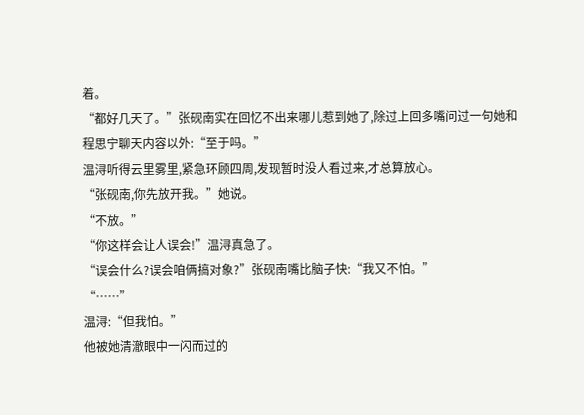着。
“都好几天了。”张砚南实在回忆不出来哪儿惹到她了,除过上回多嘴问过一句她和程思宁聊天内容以外:“至于吗。”
温浔听得云里雾里,紧急环顾四周,发现暂时没人看过来,才总算放心。
“张砚南,你先放开我。”她说。
“不放。”
“你这样会让人误会!”温浔真急了。
“误会什么?误会咱俩搞对象?”张砚南嘴比脑子快:“我又不怕。”
“……”
温浔:“但我怕。”
他被她清澈眼中一闪而过的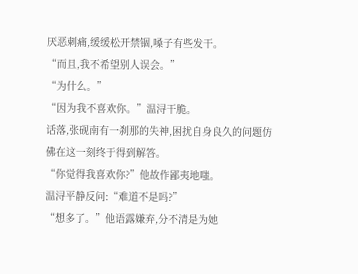厌恶刺痛,缓缓松开禁锢,嗓子有些发干。
“而且,我不希望别人误会。”
“为什么。”
“因为我不喜欢你。”温浔干脆。
话落,张砚南有一刹那的失神,困扰自身良久的问题仿佛在这一刻终于得到解答。
“你觉得我喜欢你?”他故作鄙夷地嗤。
温浔平静反问:“难道不是吗?”
“想多了。”他语露嫌弃,分不清是为她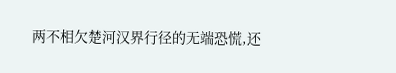两不相欠楚河汉界行径的无端恐慌,还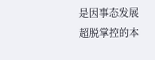是因事态发展超脱掌控的本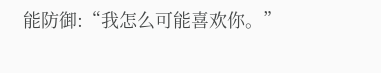能防御:“我怎么可能喜欢你。”